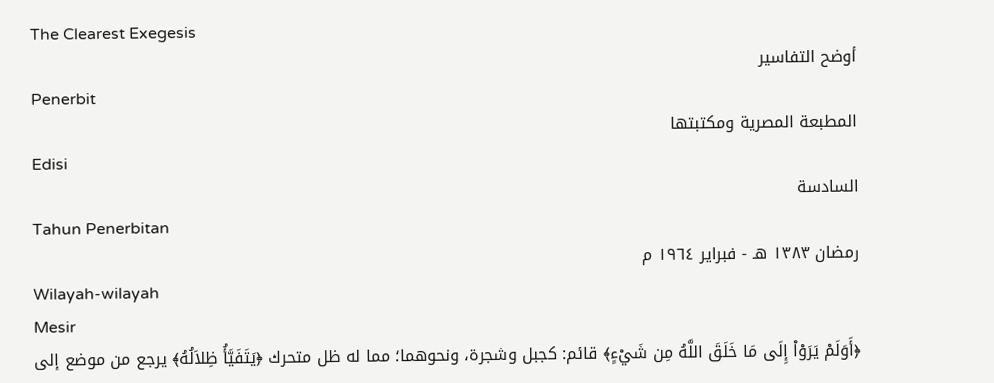The Clearest Exegesis
أوضح التفاسير
Penerbit
المطبعة المصرية ومكتبتها
Edisi
السادسة
Tahun Penerbitan
رمضان ١٣٨٣ هـ - فبراير ١٩٦٤ م
Wilayah-wilayah
Mesir
﴿أَوَلَمْ يَرَوْاْ إِلَى مَا خَلَقَ اللَّهُ مِن شَيْءٍ﴾ قائم: كجبل وشجرة، ونحوهما؛ مما له ظل متحرك ﴿يَتَفَيَّأُ ظِلاَلُهُ﴾ يرجع من موضع إلى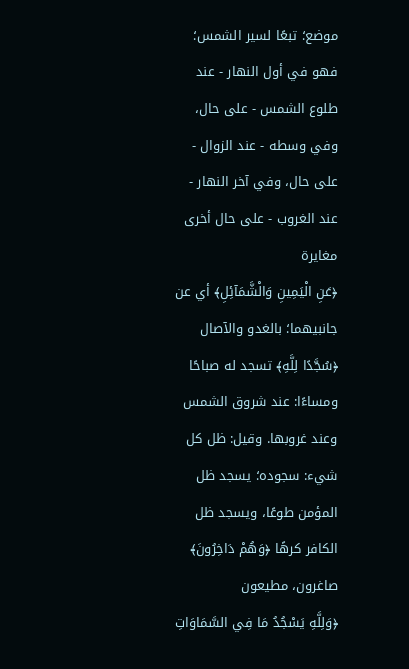موضع؛ تبعًا لسير الشمس؛ فهو في أول النهار - عند طلوع الشمس - على حال، وفي وسطه - عند الزوال - على حال، وفي آخر النهار - عند الغروب - على حال أخرى مغايرة
﴿عَنِ الْيَمِينِ وَالْشَّمَآئِلِ﴾ أي عن جانبيهما؛ بالغدو والآصال ﴿سُجَّدًا لِلَّهِ﴾ تسجد له صباحًا ومساءًا: عند شروق الشمس وعند غروبها. وقيل: ظل كل شيء: سجوده؛ يسجد ظل المؤمن طوعًا، ويسجد ظل الكافر كرهًا ﴿وَهُمْ دَاخِرُونَ﴾ صاغرون، مطيعون
﴿وَلِلَّهِ يَسْجُدُ مَا فِي السَّمَاوَاتِ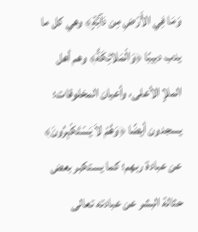وَمَا فِي الأَرْضِ مِن دَآبَّةٍ﴾ وهي كل ما يدب دبيبًا ﴿وَالْمَلائِكَةُ﴾ وهم أهل الملإ الأعلى، وأعيان المخلوقات؛ يسجدون أيضًا ﴿وَهُمْ لاَ يَسْتَكْبِرُونَ﴾ عن عبادة ربهم؛ كما يستكبر بعض حثالة البشر عن عبادته تعالى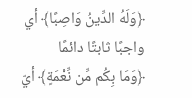﴿وَلَهُ الدِّينُ وَاصِبًا﴾ أي واجبًا ثابتًا دائمًا
﴿وَمَا بِكُم مِّن نِّعْمَةٍ﴾ أيّ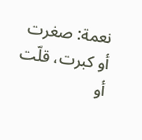نعمة: صغرت أو كبرت، قلّت أو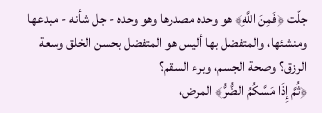جلّت ﴿فَمِنَ اللَّهِ﴾ هو وحده مصدرها وهو وحده - جل شأنه - مبدعها ومنشئها، والمتفضل بها أليس هو المتفضل بحسن الخلق وسعة الرزق؟ وصحة الجسم، وبرء السقم؟
﴿ثُمَّ إِذَا مَسَّكُمُ الضُّرُّ﴾ المرض،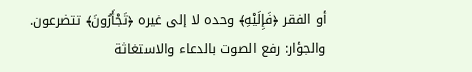أو الفقر ﴿فَإِلَيْهِ﴾ وحده لا إلى غيره ﴿تَجْأَرُونَ﴾ تتضرعون. والجؤار: رفع الصوت بالدعاء والاستغاثة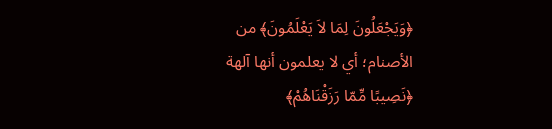﴿وَيَجْعَلُونَ لِمَا لاَ يَعْلَمُونَ﴾ من الأصنام؛ أي لا يعلمون أنها آلهة ﴿نَصِيبًا مِّمّا رَزَقْنَاهُمْ﴾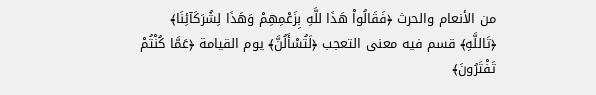من الأنعام والحرث ﴿فَقَالُواْ هَذَا للَّهِ بِزَعْمِهِمْ وَهَذَا لِشُرَكَآئِنَا﴾ ﴿تَاللَّهِ﴾ قسم فيه معنى التعجب ﴿لَتُسْأَلُنَّ﴾ يوم القيامة ﴿عَمَّا كُنْتُمْ تَفْتَرُونَ﴾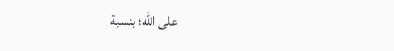على الله؛ بنسبة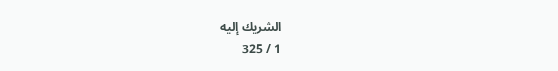الشريك إليه
1 / 325